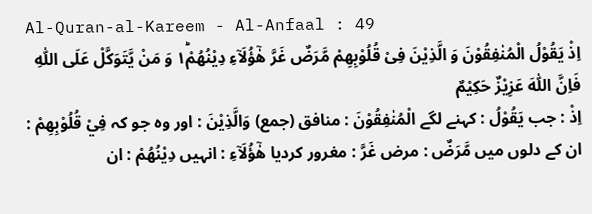Al-Quran-al-Kareem - Al-Anfaal : 49
اِذْ یَقُوْلُ الْمُنٰفِقُوْنَ وَ الَّذِیْنَ فِیْ قُلُوْبِهِمْ مَّرَضٌ غَرَّ هٰۤؤُلَآءِ دِیْنُهُمْ١ؕ وَ مَنْ یَّتَوَكَّلْ عَلَى اللّٰهِ فَاِنَّ اللّٰهَ عَزِیْزٌ حَكِیْمٌ
اِذْ : جب يَقُوْلُ : کہنے لگے الْمُنٰفِقُوْنَ : منافق (جمع) وَالَّذِيْنَ : اور وہ جو کہ فِيْ قُلُوْبِهِمْ : ان کے دلوں میں مَّرَضٌ : مرض غَرَّ : مغرور کردیا ھٰٓؤُلَآءِ : انہیں دِيْنُهُمْ : ان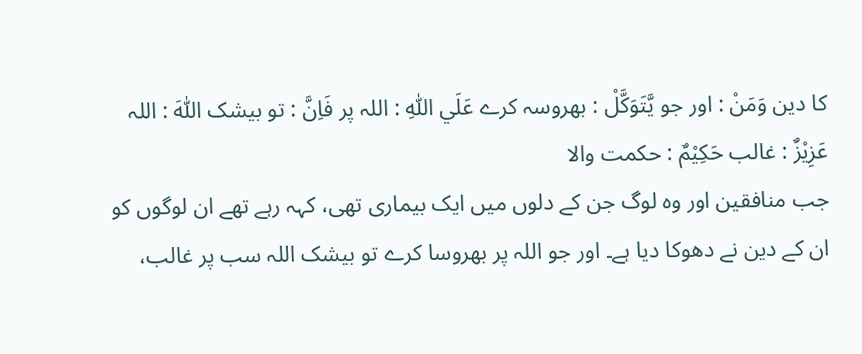کا دین وَمَنْ : اور جو يَّتَوَكَّلْ : بھروسہ کرے عَلَي اللّٰهِ : اللہ پر فَاِنَّ : تو بیشک اللّٰهَ : اللہ عَزِيْزٌ : غالب حَكِيْمٌ : حکمت والا
جب منافقین اور وہ لوگ جن کے دلوں میں ایک بیماری تھی، کہہ رہے تھے ان لوگوں کو ان کے دین نے دھوکا دیا ہے۔ اور جو اللہ پر بھروسا کرے تو بیشک اللہ سب پر غالب،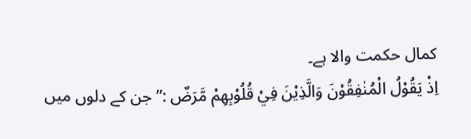کمال حکمت والا ہے۔
اِذْ يَقُوْلُ الْمُنٰفِقُوْنَ وَالَّذِيْنَ فِيْ قُلُوْبِهِمْ مَّرَضٌ :”جن کے دلوں میں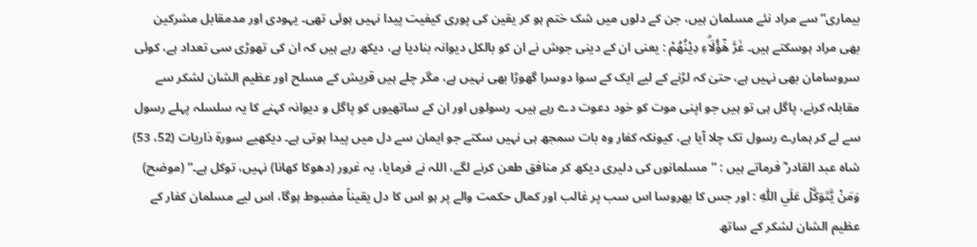بیماری“ سے مراد نئے مسلمان ہیں، جن کے دلوں میں شک ختم ہو کر یقین کی پوری کیفیت پیدا نہیں ہوئی تھی۔ یہودی اور مدمقابل مشرکین بھی مراد ہوسکتے ہیں۔ غَرَّ ھٰٓؤُلَاۗءِ دِيْنُهُمْ : یعنی ان کے دینی جوش نے ان کو بالکل دیوانہ بنادیا ہے، دیکھ رہے ہیں کہ ان کی تھوڑی سی تعداد ہے، کوئی سروسامان بھی نہیں ہے، حتیٰ کہ لڑنے کے لیے ایک کے سوا دوسرا گھوڑا بھی نہیں ہے، مگر چلے ہیں قریش کے مسلح اور عظیم الشان لشکر سے مقابلہ کرنے، پاگل ہی تو ہیں جو اپنی موت کو خود دعوت دے رہے ہیں۔ رسولوں اور ان کے ساتھیوں کو پاگل و دیوانہ کہنے کا یہ سلسلہ پہلے رسول سے لے کر ہمارے رسول تک چلا آیا ہے، کیونکہ کفار وہ بات سمجھ ہی نہیں سکتے جو ایمان سے دل میں پیدا ہوتی ہے۔ دیکھیے سورة ذاریات (52، 53) شاہ عبد القادر ؓ فرماتے ہیں : ”مسلمانوں کی دلیری دیکھ کر منافق طعن کرنے لگے، اللہ نے فرمایا، یہ غرور (دھوکا کھانا) نہیں، توکل ہے۔“ (موضح) وَمَنْ يَّتَوَكَّلْ عَلَي اللّٰهِ : اور جس کا بھروسا اس سب پر غالب اور کمال حکمت والے پر ہو اس کا دل یقیناً مضبوط ہوگا، اس لیے مسلمان کفار کے عظیم الشان لشکر کے ساتھ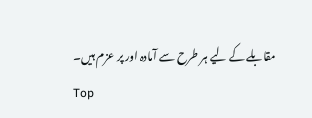مقابلے کے لیے ہر طرح سے آمادہ اور پر عزم ہیں۔
Top